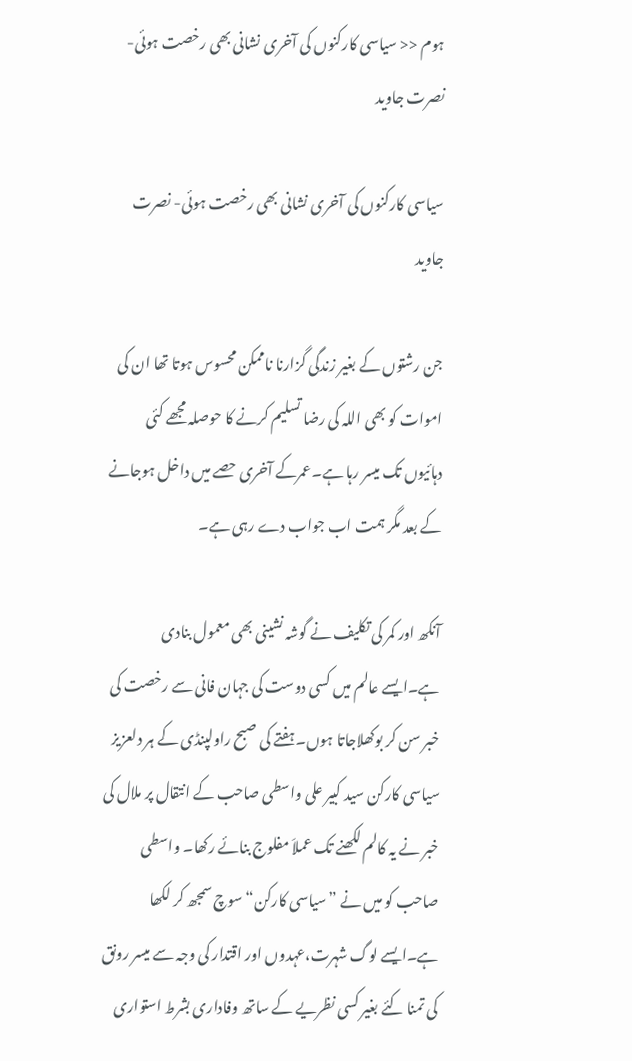ہوم << سیاسی کارکنوں کی آخری نشانی بھی رخصت ہوئی- نصرت جاوید

سیاسی کارکنوں کی آخری نشانی بھی رخصت ہوئی- نصرت جاوید

جن رشتوں کے بغیر زندگی گزارنا ناممکن محسوس ہوتا تھا ان کی اموات کو بھی اللہ کی رضا تسلیم کرنے کا حوصلہ مجھے کئی دہائیوں تک میسر رہا ہے۔عمرکے آخری حصے میں داخل ہوجانے کے بعد مگر ہمت اب جواب دے رہی ہے۔

آنکھ اور کمر کی تکلیف نے گوشہ نشینی بھی معمول بنادی ہے۔ایسے عالم میں کسی دوست کی جہان فانی سے رخصت کی خبر سن کر بوکھلاجاتا ہوں۔ہفتے کی صبح راولپنڈی کے ہر دلعزیز سیاسی کارکن سید کبیر علی واسطی صاحب کے انتقال پر ملال کی خبر نے یہ کالم لکھنے تک عملاَ مفلوج بنائے رکھا۔ واسطی صاحب کو میں نے ”سیاسی کارکن“ سوچ سمجھ کر لکھا ہے۔ایسے لوگ شہرت،عہدوں اور اقتدار کی وجہ سے میسر رونق کی تمنا کئے بغیر کسی نظریے کے ساتھ وفاداری بشرط استواری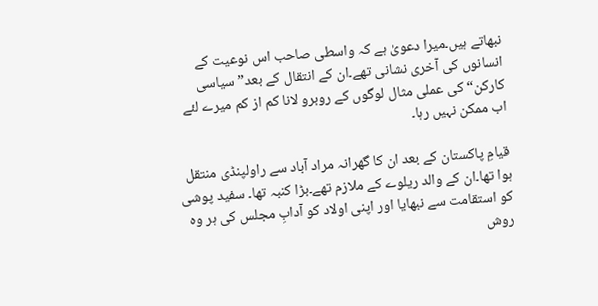نبھاتے ہیں۔میرا دعویٰ ہے کہ واسطی صاحب اس نوعیت کے انسانوں کی آخری نشانی تھے۔ان کے انتقال کے بعد”سیاسی کارکن“ کی عملی مثال لوگوں کے روبرو لانا کم از کم میرے لئے اب ممکن نہیں رہا۔

قیامِ پاکستان کے بعد ان کا گھرانہ مراد آباد سے راولپنڈی منتقل ہوا تھا۔ان کے والد ریلوے کے ملازم تھے۔بڑا کنبہ تھا۔ سفید پوشی کو استقامت سے نبھایا اور اپنی اولاد کو آدابِ مجلس کی ہر وہ روش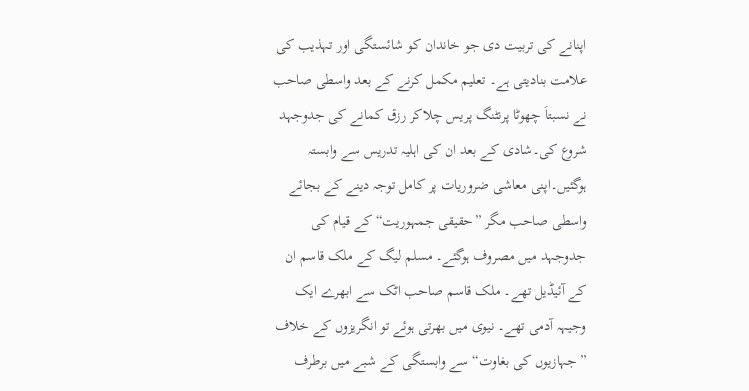اپنانے کی تربیت دی جو خاندان کو شائستگی اور تہذیب کی علامت بنادیتی ہے۔ تعلیم مکمل کرنے کے بعد واسطی صاحب نے نسبتاَ چھوٹا پرنٹنگ پریس چلاکر رزق کمانے کی جدوجہد شروع کی۔شادی کے بعد ان کی اہلیہ تدریس سے وابستہ ہوگئیں۔اپنی معاشی ضروریات پر کامل توجہ دینے کے بجائے واسطی صاحب مگر ”حقیقی جمہوریت“ کے قیام کی جدوجہد میں مصروف ہوگئے۔ مسلم لیگ کے ملک قاسم ان کے آئیڈیل تھے۔ ملک قاسم صاحب اٹک سے ابھرے ایک وجیہہ آدمی تھے۔ نیوی میں بھرتی ہوئے تو انگریزوں کے خلاف ”جہازیوں کی بغاوت“ سے وابستگی کے شبے میں برطرف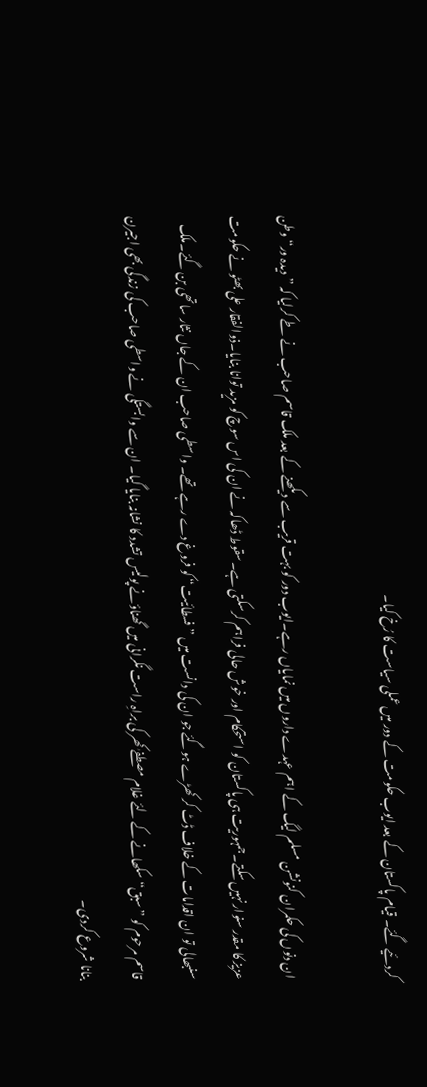کردئیے گئے۔ قیام پاکستان کے بعد ایوب حکومت کے دور میں عملی سیاست کا رُخ کیا۔

ان دنوں کی حکمران کنونشن مسلم لیگ کے اہم عہدے داروں میں نمایاں رہے۔ایوب دور کو بہت قریب سے دیکھنے کے بعد ملک قاسم صاحب نے طے کرلیا کہ ”دیدہ ور“ وطن عزیز کا مقدر سنوار نہیں سکتے۔جمہوریت ہی پاکستان کو استحکام اور خوش حالی فراہم کرسکتی ہے۔سقوط ڈھاکہ نے ان کی اس سوچ کو مزید توانا بنایا۔ذوالفقار علی بھٹو نے حکومت سنبھالی تو ان اقدامات کے خلاف ڈٹ کر کھڑے ہوگئے جو ان کی دانست میں ”فسطائیت“ کو فروغ دے رہے تھے۔ واسطی صاحب ان کے جاں نثار ساتھی بن گئے۔ملک قاسم مرحوم کو ”سبق“ سکھانے کے لئے غلام مصطفےٰ کھر کی براہِ راست نگرانی میں گھناؤنے پولیس تشدد کا نشانہ بنایا گیا۔ ان سے وابستگی نے واسطی صاحب کی زندگی بھی اجیرن بنانا شروع کردی۔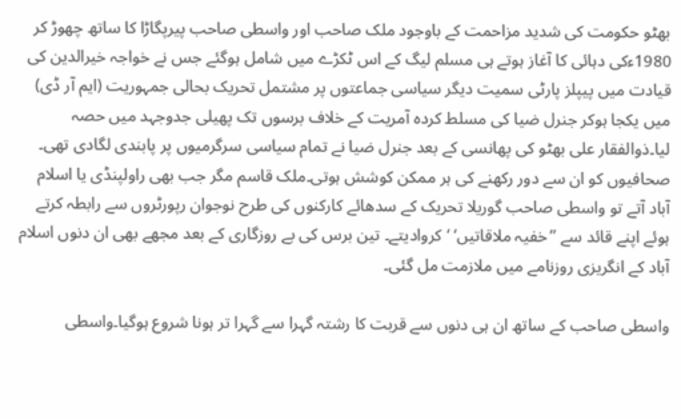بھٹو حکومت کی شدید مزاحمت کے باوجود ملک صاحب اور واسطی صاحب پیرپگاڑا کا ساتھ چھوڑ کر 1980ءکی دہائی کا آغاز ہوتے ہی مسلم لیگ کے اس ٹکڑے میں شامل ہوگئے جس نے خواجہ خیرالدین کی قیادت میں پیپلز پارٹی سمیت دیگر سیاسی جماعتوں پر مشتمل تحریک بحالی جمہوریت (ایم آر ڈی) میں یکجا ہوکر جنرل ضیا کی مسلط کردہ آمریت کے خلاف برسوں تک پھیلی جدوجہد میں حصہ لیا۔ذوالفقار علی بھٹو کی پھانسی کے بعد جنرل ضیا نے تمام سیاسی سرگرمیوں پر پابندی لگادی تھی۔ صحافیوں کو ان سے دور رکھنے کی ہر ممکن کوشش ہوتی۔ملک قاسم مگر جب بھی راولپنڈی یا اسلام آباد آتے تو واسطی صاحب گوریلا تحریک کے سدھائے کارکنوں کی طرح نوجوان رپورٹروں سے رابطہ کرتے ہوئے اپنے قائد سے ”خفیہ ملاقاتیں‘ ‘کروادیتے۔ تین برس کی بے روزگاری کے بعد مجھے بھی ان دنوں اسلام آباد کے انگریزی روزنامے میں ملازمت مل گئی۔

واسطی صاحب کے ساتھ ان ہی دنوں سے قربت کا رشتہ گہرا سے گہرا تر ہونا شروع ہوگیا۔واسطی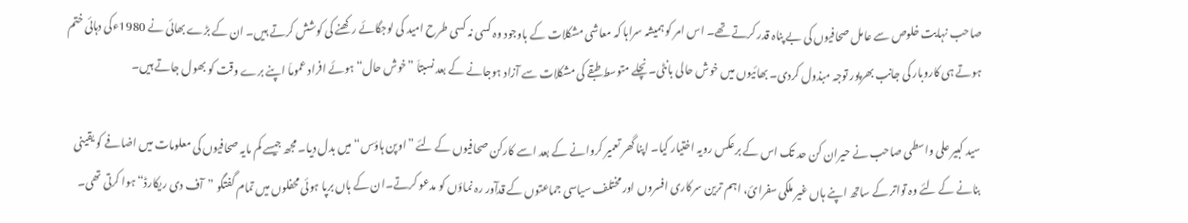صاحب نہایت خلوص سے عامل صحافیوں کی بے پناہ قدر کرتے تھے۔ اس امر کو ہمیشہ سراہا کہ معاشی مشکلات کے باوجود وہ کسی نہ کسی طرح امید کی لوجگائے رکھنے کی کوشش کرتے ہیں۔ ان کے بڑے بھائی نے 1980ءکی دہائی ختم ہوتے ہی کاروبار کی جانب بھرپور توجہ مبذول کردی۔ بھائیوں میں خوش حالی بانٹی۔نچلے متوسط طبقے کی مشکلات سے آزاد ہوجانے کے بعد نسبتاَ ”خوش حال“ہوئے افراد عموماَ اپنے برے وقت کو بھول جاتے ہیں۔

سید کبیر علی واسطی صاحب نے حیران کن حد تک اس کے برعکس رویہ اختیار کیا۔ اپنا گھر تعمیر کروانے کے بعد اسے کارکن صحافیوں کے لئے ”اوپن ہاؤس“ میں بدل دیا۔ مجھ جیسے کم مایہ صحافیوں کی معلومات میں اضافے کو یقینی بنانے کے لئے وہ تواتر کے ساتھ اپنے ہاں غیر ملکی سفرائ، اہم ترین سرکاری افسروں اور مختلف سیاسی جماعتوں کے قدآور رہ نماؤں کو مدعو کرتے۔ان کے ہاں برپا ہوئی محفلوں میں تمام گفتگو ”آف دی ریکارڈ“ ہوا کرتی تھی۔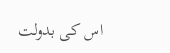اس کی بدولت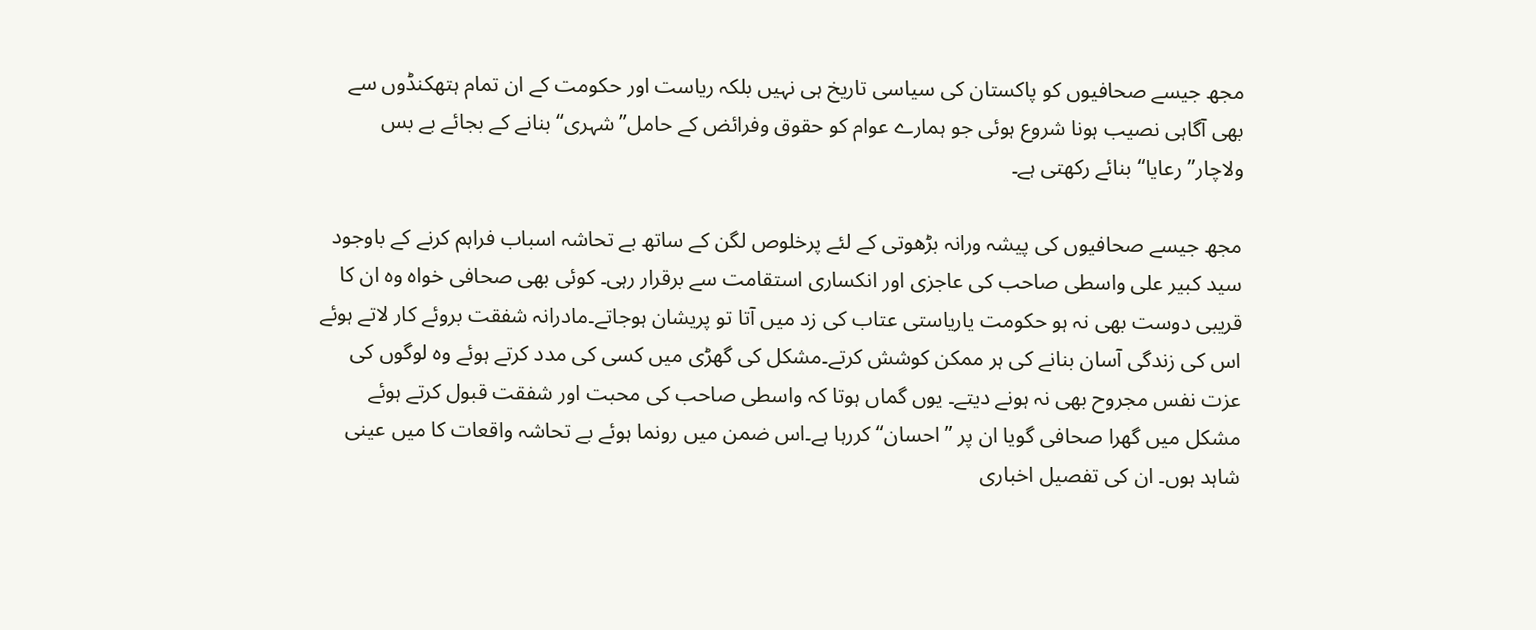مجھ جیسے صحافیوں کو پاکستان کی سیاسی تاریخ ہی نہیں بلکہ ریاست اور حکومت کے ان تمام ہتھکنڈوں سے بھی آگاہی نصیب ہونا شروع ہوئی جو ہمارے عوام کو حقوق وفرائض کے حامل”شہری“ بنانے کے بجائے بے بس ولاچار”رعایا“بنائے رکھتی ہے۔

مجھ جیسے صحافیوں کی پیشہ ورانہ بڑھوتی کے لئے پرخلوص لگن کے ساتھ بے تحاشہ اسباب فراہم کرنے کے باوجود سید کبیر علی واسطی صاحب کی عاجزی اور انکساری استقامت سے برقرار رہی۔ کوئی بھی صحافی خواہ وہ ان کا قریبی دوست بھی نہ ہو حکومت یاریاستی عتاب کی زد میں آتا تو پریشان ہوجاتے۔مادرانہ شفقت بروئے کار لاتے ہوئے اس کی زندگی آسان بنانے کی ہر ممکن کوشش کرتے۔مشکل کی گھڑی میں کسی کی مدد کرتے ہوئے وہ لوگوں کی عزت نفس مجروح بھی نہ ہونے دیتے۔ یوں گماں ہوتا کہ واسطی صاحب کی محبت اور شفقت قبول کرتے ہوئے مشکل میں گھرا صحافی گویا ان پر ”احسان“ کررہا ہے۔اس ضمن میں رونما ہوئے بے تحاشہ واقعات کا میں عینی شاہد ہوں۔ ان کی تفصیل اخباری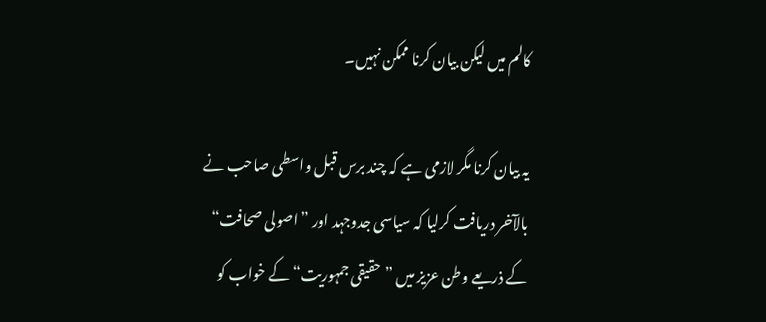کالم میں لیکن بیان کرنا ممکن نہیں۔

یہ بیان کرنا مگر لازمی ہے کہ چند برس قبل واسطی صاحب نے بالآخر دریافت کرلیا کہ سیاسی جدوجہد اور ”اصولی صحافت“ کے ذریعے وطن عزیز میں ”حقیقی جمہوریت“ کے خواب کو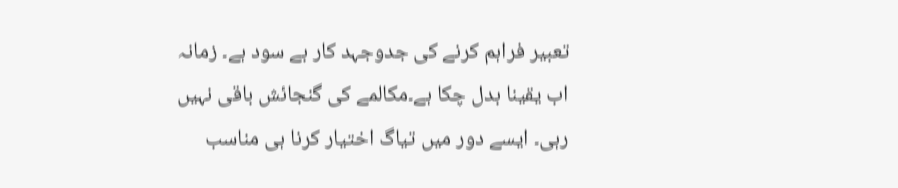تعبیر فراہم کرنے کی جدوجہد کار بے سود ہے۔ زمانہ اب یقینا بدل چکا ہے۔مکالمے کی گنجائش باقی نہیں رہی۔ ایسے دور میں تیاگ اختیار کرنا ہی مناسب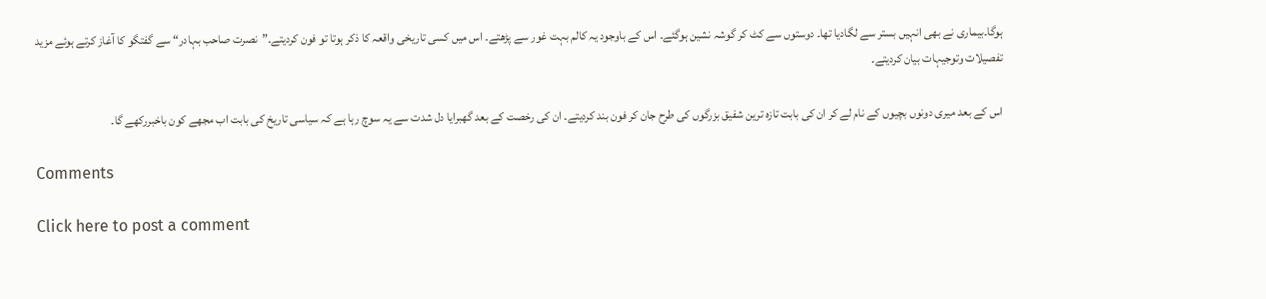ہوگا۔بیماری نے بھی انہیں بستر سے لگادیا تھا۔ دوستوں سے کٹ کر گوشہ نشین ہوگئے۔ اس کے باوجود یہ کالم بہت غور سے پڑھتے۔ اس میں کسی تاریخی واقعہ کا ذکر ہوتا تو فون کردیتے۔”نصرت صاحب بہادر“ سے گفتگو کا آغاز کرتے ہوئے مزید تفصیلات وتوجیہات بیان کردیتے۔

اس کے بعد میری دونوں بچیوں کے نام لے کر ان کی بابت تازہ ترین شفیق بزرگوں کی طرح جان کر فون بند کردیتے۔ ان کی رخصت کے بعد گھبرایا دل شدت سے یہ سوچ رہا ہے کہ سیاسی تاریخ کی بابت اب مجھے کون باخبررکھے گا۔

Comments

Click here to post a comment